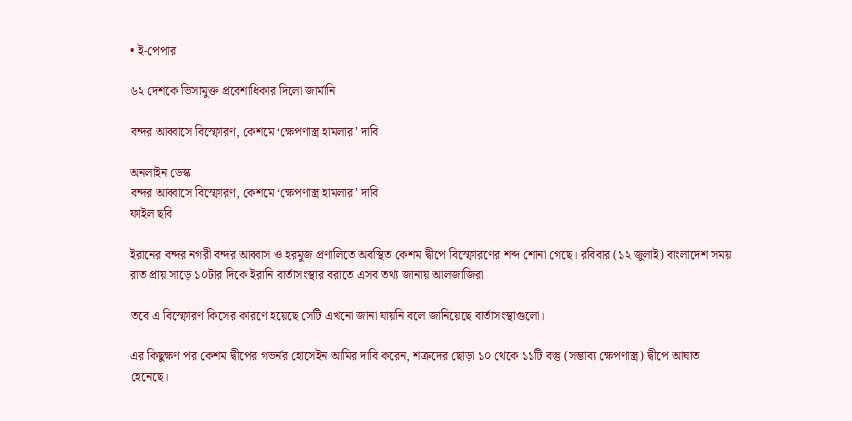• ই-পেপার

৬২ দেশকে ভিসামুক্ত প্রবেশাধিকার দিলো জার্মানি

বন্দর আব্বাসে বিস্ফোরণ, কেশমে ‘ক্ষেপণাস্ত্র হামলার’ দাবি

অনলাইন ডেস্ক
বন্দর আব্বাসে বিস্ফোরণ, কেশমে ‘ক্ষেপণাস্ত্র হামলার’ দাবি
ফাইল ছবি

ইরানের বন্দর নগরী বন্দর আব্বাস ও হরমুজ প্রণালিতে অবস্থিত কেশম দ্বীপে বিস্ফোরণের শব্দ শোনা গেছে। রবিবার (১২ জুলাই) বাংলাদেশ সময় রাত প্রায় সাড়ে ১০টার দিকে ইরানি বার্তাসংস্থার বরাতে এসব তথ্য জানায় আলজাজিরা

তবে এ বিস্ফোরণ কিসের কারণে হয়েছে সেটি এখনো জানা যায়নি বলে জানিয়েছে বার্তাসংস্থাগুলো।

এর কিছুক্ষণ পর কেশম দ্বীপের গভর্নর হোসেইন আমির দাবি করেন, শত্রুদের ছোড়া ১০ থেকে ১১টি বস্তু (সম্ভাব্য ক্ষেপণাস্ত্র) দ্বীপে আঘাত হেনেছে।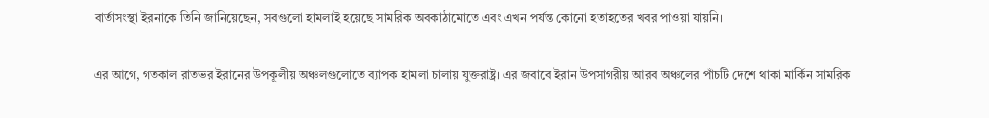বার্তাসংস্থা ইরনাকে তিনি জানিয়েছেন, সবগুলো হামলাই হয়েছে সামরিক অবকাঠামোতে এবং এখন পর্যন্ত কোনো হতাহতের খবর পাওয়া যায়নি।

এর আগে, গতকাল রাতভর ইরানের উপকূলীয় অঞ্চলগুলোতে ব্যাপক হামলা চালায় যুক্তরাষ্ট্র। এর জবাবে ইরান উপসাগরীয় আরব অঞ্চলের পাঁচটি দেশে থাকা মার্কিন সামরিক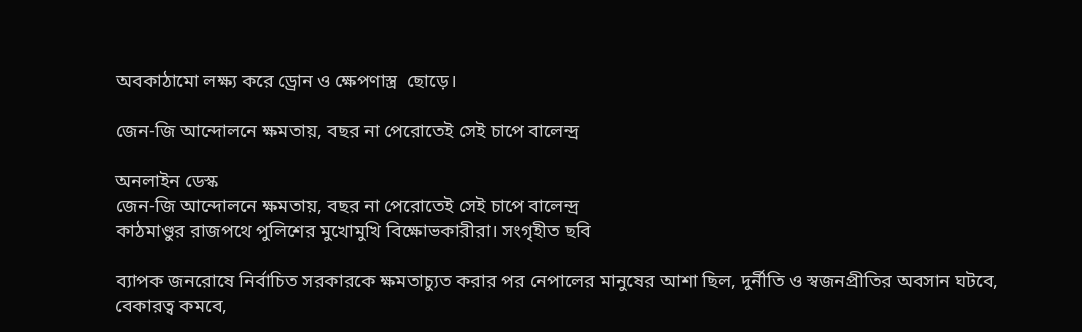অবকাঠামো লক্ষ্য করে ড্রোন ও ক্ষেপণাস্ত্র  ছোড়ে।

জেন-জি আন্দোলনে ক্ষমতায়, বছর না পেরোতেই সেই চাপে বালেন্দ্র

অনলাইন ডেস্ক
জেন-জি আন্দোলনে ক্ষমতায়, বছর না পেরোতেই সেই চাপে বালেন্দ্র
কাঠমাণ্ডুর রাজপথে পুলিশের মুখোমুখি বিক্ষোভকারীরা। সংগৃহীত ছবি

ব্যাপক জনরোষে নির্বাচিত সরকারকে ক্ষমতাচ্যুত করার পর নেপালের মানুষের আশা ছিল, দুর্নীতি ও স্বজনপ্রীতির অবসান ঘটবে, বেকারত্ব কমবে,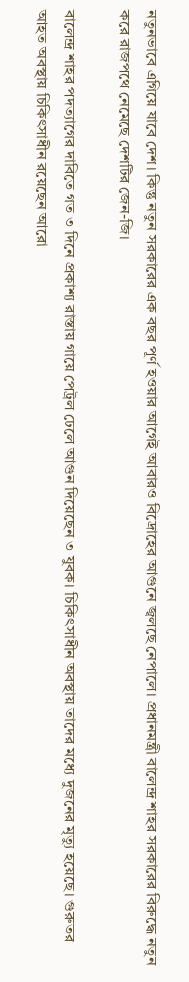নতুনভাবে এগিয়ে যাবে দেশ। কিন্তু নতুন সরকারের এক বছর পূর্ণ হওয়ার আগেই আবারও বিদ্রোহের আগুনে জ্বলছে নেপালে। প্রধানমন্ত্রী বালেন্দ্র শাহর সরকারের বিরুদ্ধে নতুন করে রাজপথে নেমেছে দেশটির জেন-জি।

বালেন্দ্র শাহর পদত্যাগের দাবিতে গত ৩ দিনে প্রকাশ্য রাস্তায় গায়ে পেট্রল ঢেলে আগুন দিয়েছেন ৩ যুবক। চিকিৎসাধীন অবস্থায় তাদের মধ্যে দুজনের মৃত্যু হয়েছে। গুরুতর আহত অবস্থায় চিকিৎসাধীন রয়েছেন আরো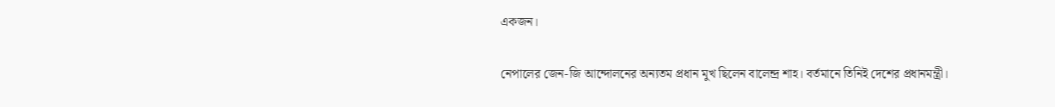একজন।

নেপালের জেন-জি আন্দোলনের অন্যতম প্রধান মুখ ছিলেন বালেন্দ্র শাহ। বর্তমানে তিনিই দেশের প্রধানমন্ত্রী।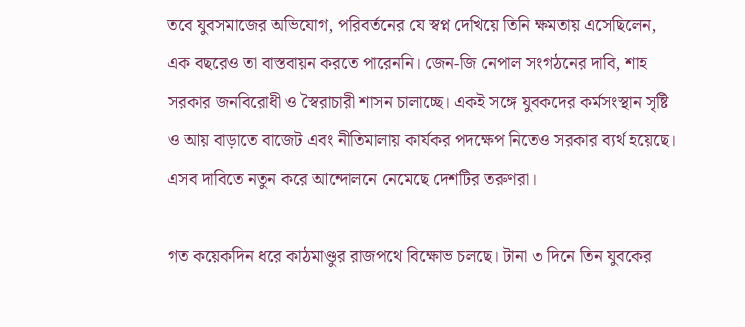তবে যুবসমাজের অভিযোগ, পরিবর্তনের যে স্বপ্ন দেখিয়ে তিনি ক্ষমতায় এসেছিলেন, এক বছরেও তা বাস্তবায়ন করতে পারেননি। জেন-জি নেপাল সংগঠনের দাবি, শাহ সরকার জনবিরোধী ও স্বৈরাচারী শাসন চালাচ্ছে। একই সঙ্গে যুবকদের কর্মসংস্থান সৃষ্টি ও আয় বাড়াতে বাজেট এবং নীতিমালায় কার্যকর পদক্ষেপ নিতেও সরকার ব্যর্থ হয়েছে। এসব দাবিতে নতুন করে আন্দোলনে নেমেছে দেশটির তরুণরা।

গত কয়েকদিন ধরে কাঠমাণ্ডুর রাজপথে বিক্ষোভ চলছে। টানা ৩ দিনে তিন যুবকের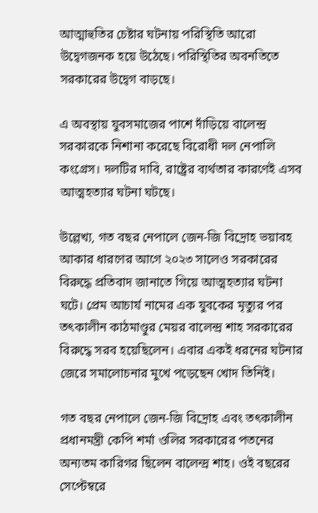আত্মাহুতির চেষ্টার ঘটনায় পরিস্থিতি আরো উদ্বেগজনক হয়ে উঠেছে। পরিস্থিতির অবনতিতে সরকারের উদ্বেগ বাড়ছে।

এ অবস্থায় যুবসমাজের পাশে দাঁড়িয়ে বালেন্দ্র সরকারকে নিশানা করেছে বিরোধী দল নেপালি কংগ্রেস। দলটির দাবি, রাষ্ট্রের ব্যর্থতার কারণেই এসব আত্মহত্যার ঘটনা ঘটছে।

উল্লেখ্য, গত বছর নেপালে জেন-জি বিদ্রোহ ভয়াবহ আকার ধারণের আগে ২০২৩ সালেও সরকারের বিরুদ্ধে প্রতিবাদ জানাতে গিয়ে আত্মহত্যার ঘটনা ঘটে। প্রেম আচার্য নামের এক যুবকের মৃত্যুর পর তৎকালীন কাঠমাণ্ডুর মেয়র বালেন্দ্র শাহ সরকারের বিরুদ্ধে সরব হয়েছিলেন। এবার একই ধরনের ঘটনার জেরে সমালোচনার মুখে পড়েছেন খোদ তিনিই।

গত বছর নেপালে জেন-জি বিদ্রোহ এবং তৎকালীন প্রধানমন্ত্রী কেপি শর্মা ওলির সরকারের পতনের অন্যতম কারিগর ছিলেন বালেন্দ্র শাহ। ওই বছরের সেপ্টেম্বরে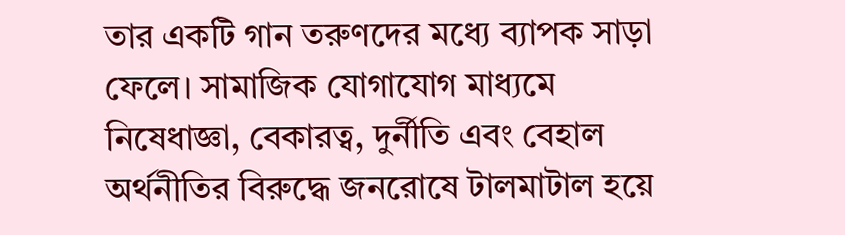তার একটি গান তরুণদের মধ্যে ব্যাপক সাড়া ফেলে। সামাজিক যোগাযোগ মাধ্যমে নিষেধাজ্ঞা, বেকারত্ব, দুর্নীতি এবং বেহাল অর্থনীতির বিরুদ্ধে জনরোষে টালমাটাল হয়ে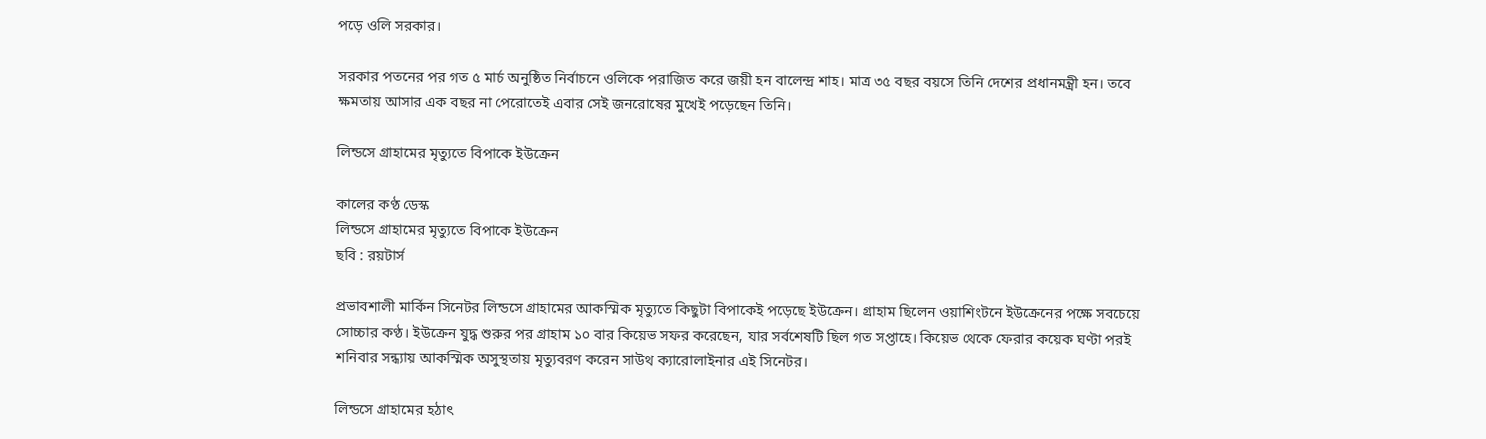পড়ে ওলি সরকার।

সরকার পতনের পর গত ৫ মার্চ অনুষ্ঠিত নির্বাচনে ওলিকে পরাজিত করে জয়ী হন বালেন্দ্র শাহ। মাত্র ৩৫ বছর বয়সে তিনি দেশের প্রধানমন্ত্রী হন। তবে ক্ষমতায় আসার এক বছর না পেরোতেই এবার সেই জনরোষের মুখেই পড়েছেন তিনি।

লিন্ডসে গ্রাহামের মৃত্যুতে বিপাকে ইউক্রেন

কালের কণ্ঠ ডেস্ক
লিন্ডসে গ্রাহামের মৃত্যুতে বিপাকে ইউক্রেন
ছবি : রয়টার্স

প্রভাবশালী মার্কিন সিনেটর লিন্ডসে গ্রাহামের আকস্মিক মৃত্যুতে কিছুটা বিপাকেই পড়েছে ইউক্রেন। গ্রাহাম ছিলেন ওয়াশিংটনে ইউক্রেনের পক্ষে সবচেয়ে সোচ্চার কণ্ঠ। ইউক্রেন যুদ্ধ শুরুর পর গ্রাহাম ১০ বার কিয়েভ সফর করেছেন, যার সর্বশেষটি ছিল গত সপ্তাহে। কিয়েভ থেকে ফেরার কয়েক ঘণ্টা পরই শনিবার সন্ধ্যায় আকস্মিক অসুস্থতায় মৃত্যুবরণ করেন সাউথ ক্যারোলাইনার এই সিনেটর।

লিন্ডসে গ্রাহামের হঠাৎ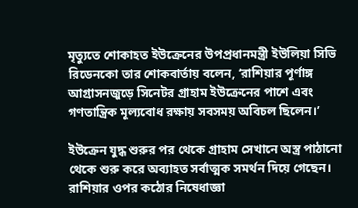মৃত্যুতে শোকাহত ইউক্রেনের উপপ্রধানমন্ত্রী ইউলিয়া সিভি রিডেনকো তার শোকবার্তায় বলেন, ‘রাশিয়ার পূর্ণাঙ্গ আগ্রাসনজুড়ে সিনেটর গ্রাহাম ইউক্রেনের পাশে এবং গণতান্ত্রিক মূল্যবোধ রক্ষায় সবসময় অবিচল ছিলেন।’

ইউক্রেন যুদ্ধ শুরুর পর থেকে গ্রাহাম সেখানে অস্ত্র পাঠানো থেকে শুরু করে অব্যাহত সর্বাত্মক সমর্থন দিয়ে গেছেন। রাশিয়ার ওপর কঠোর নিষেধাজ্ঞা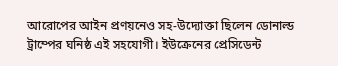আরোপের আইন প্রণয়নেও সহ-উদ্যোক্তা ছিলেন ডোনাল্ড ট্রাম্পের ঘনিষ্ঠ এই সহযোগী। ইউক্রেনের প্রেসিডেন্ট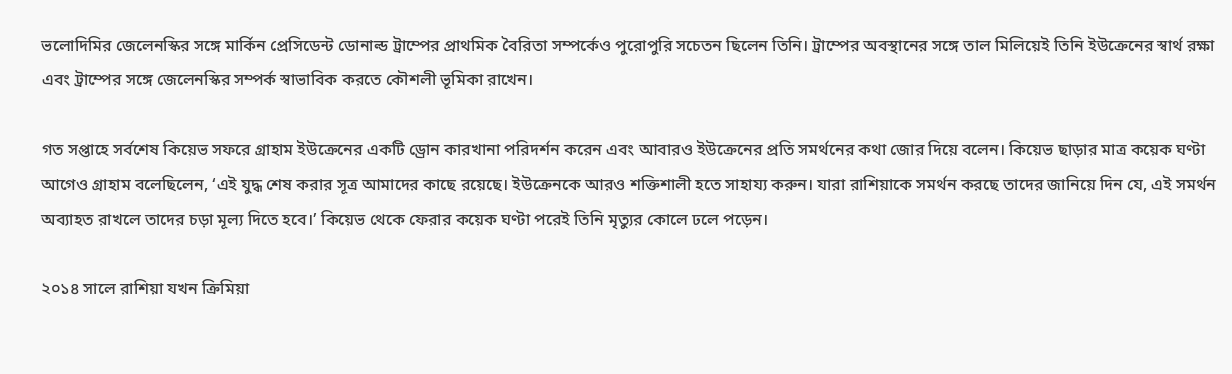ভলোদিমির জেলেনস্কির সঙ্গে মার্কিন প্রেসিডেন্ট ডোনাল্ড ট্রাম্পের প্রাথমিক বৈরিতা সম্পর্কেও পুরোপুরি সচেতন ছিলেন তিনি। ট্রাম্পের অবস্থানের সঙ্গে তাল মিলিয়েই তিনি ইউক্রেনের স্বার্থ রক্ষা এবং ট্রাম্পের সঙ্গে জেলেনস্কির সম্পর্ক স্বাভাবিক করতে কৌশলী ভূমিকা রাখেন।

গত সপ্তাহে সর্বশেষ কিয়েভ সফরে গ্রাহাম ইউক্রেনের একটি ড্রোন কারখানা পরিদর্শন করেন এবং আবারও ইউক্রেনের প্রতি সমর্থনের কথা জোর দিয়ে বলেন। কিয়েভ ছাড়ার মাত্র কয়েক ঘণ্টা আগেও গ্রাহাম বলেছিলেন, ‘এই যুদ্ধ শেষ করার সূত্র আমাদের কাছে রয়েছে। ইউক্রেনকে আরও শক্তিশালী হতে সাহায্য করুন। যারা রাশিয়াকে সমর্থন করছে তাদের জানিয়ে দিন যে, এই সমর্থন অব্যাহত রাখলে তাদের চড়া মূল্য দিতে হবে।’ কিয়েভ থেকে ফেরার কয়েক ঘণ্টা পরেই তিনি মৃত্যুর কোলে ঢলে পড়েন।

২০১৪ সালে রাশিয়া যখন ক্রিমিয়া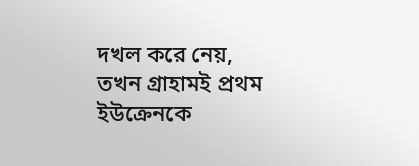দখল করে নেয়, তখন গ্রাহামই প্রথম ইউক্রেনকে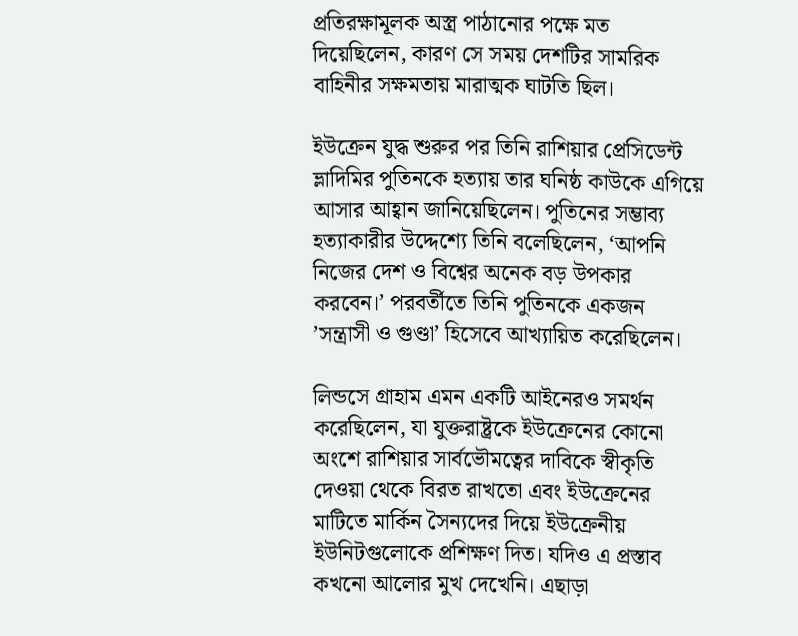প্রতিরক্ষামূলক অস্ত্র পাঠানোর পক্ষে মত দিয়েছিলেন, কারণ সে সময় দেশটির সামরিক বাহিনীর সক্ষমতায় মারাত্মক ঘাটতি ছিল।

ইউক্রেন যুদ্ধ শুরুর পর তিনি রাশিয়ার প্রেসিডেন্ট ভ্লাদিমির পুতিনকে হত্যায় তার ঘনিষ্ঠ কাউকে এগিয়ে আসার আহ্বান জানিয়েছিলেন। পুতিনের সম্ভাব্য হত্যাকারীর উদ্দেশ্যে তিনি বলেছিলেন, ‘আপনি নিজের দেশ ও বিশ্বের অনেক বড় উপকার করবেন।’ পরবর্তীতে তিনি পুতিনকে একজন ’সন্ত্রাসী ও গুণ্ডা’ হিসেবে আখ্যায়িত করেছিলেন।

লিন্ডসে গ্রাহাম এমন একটি আইনেরও সমর্থন করেছিলেন, যা যুক্তরাষ্ট্রকে ইউক্রেনের কোনো অংশে রাশিয়ার সার্বভৌমত্বের দাবিকে স্বীকৃতি দেওয়া থেকে বিরত রাখতো এবং ইউক্রেনের মাটিতে মার্কিন সৈন্যদের দিয়ে ইউক্রেনীয় ইউনিটগুলোকে প্রশিক্ষণ দিত। যদিও এ প্রস্তাব কখনো আলোর মুখ দেখেনি। এছাড়া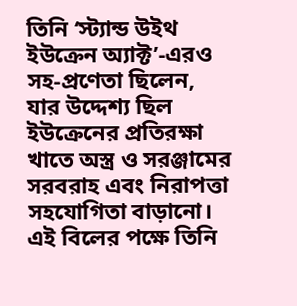তিনি ‘স্ট্যান্ড উইথ ইউক্রেন অ্যাক্ট’-এরও সহ-প্রণেতা ছিলেন, যার উদ্দেশ্য ছিল ইউক্রেনের প্রতিরক্ষা খাতে অস্ত্র ও সরঞ্জামের সরবরাহ এবং নিরাপত্তা সহযোগিতা বাড়ানো। এই বিলের পক্ষে তিনি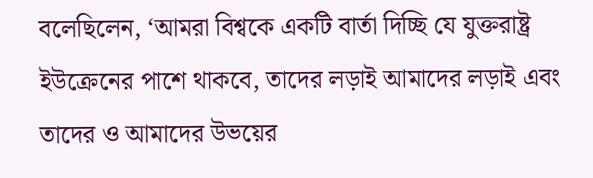বলেছিলেন, ‘আমরা বিশ্বকে একটি বার্তা দিচ্ছি যে যুক্তরাষ্ট্র ইউক্রেনের পাশে থাকবে, তাদের লড়াই আমাদের লড়াই এবং তাদের ও আমাদের উভয়ের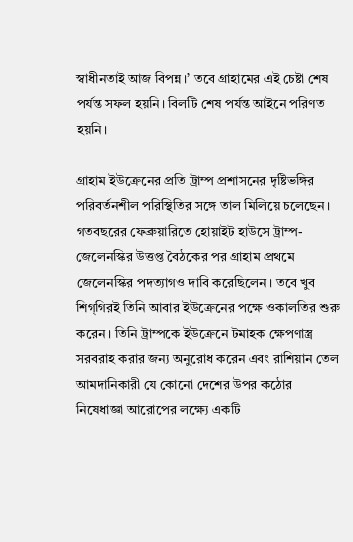স্বাধীনতাই আজ বিপন্ন।’ তবে গ্রাহামের এই চেষ্টা শেষ পর্যন্ত সফল হয়নি। বিলটি শেষ পর্যন্ত আইনে পরিণত হয়নি।

গ্রাহাম ইউক্রেনের প্রতি ট্রাম্প প্রশাসনের দৃষ্টিভঙ্গির পরিবর্তনশীল পরিস্থিতির সঙ্গে তাল মিলিয়ে চলেছেন। গতবছরের ফেব্রুয়ারিতে হোয়াইট হাউসে ট্রাম্প-জেলেনস্কির উত্তপ্ত বৈঠকের পর গ্রাহাম প্রথমে জেলেনস্কির পদত্যাগও দাবি করেছিলেন। তবে খুব শিগ্‌গিরই তিনি আবার ইউক্রেনের পক্ষে ওকালতির শুরু করেন। তিনি ট্রাম্পকে ইউক্রেনে টমাহক ক্ষেপণাস্ত্র সরবরাহ করার জন্য অনুরোধ করেন এবং রাশিয়ান তেল আমদানিকারী যে কোনো দেশের উপর কঠোর নিষেধাজ্ঞা আরোপের লক্ষ্যে একটি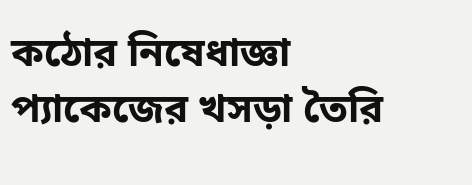কঠোর নিষেধাজ্ঞা প্যাকেজের খসড়া তৈরি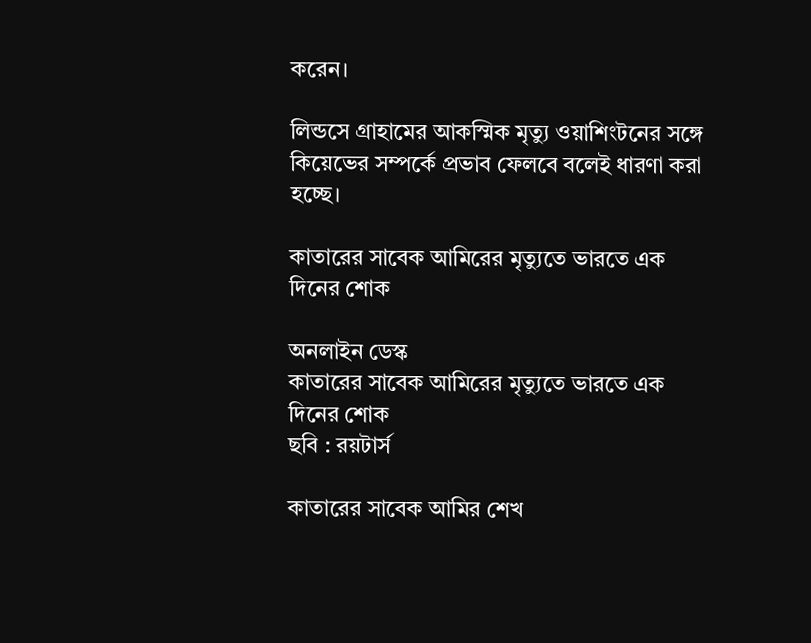করেন।

লিন্ডসে গ্রাহামের আকস্মিক মৃত্যু ওয়াশিংটনের সঙ্গে কিয়েভের সম্পর্কে প্রভাব ফেলবে বলেই ধারণা করা হচ্ছে।

কাতারের সাবেক আমিরের মৃত্যুতে ভারতে এক দিনের শোক

অনলাইন ডেস্ক
কাতারের সাবেক আমিরের মৃত্যুতে ভারতে এক দিনের শোক
ছবি : রয়টার্স

কাতারের সাবেক আমির শেখ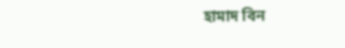হামাদ বিন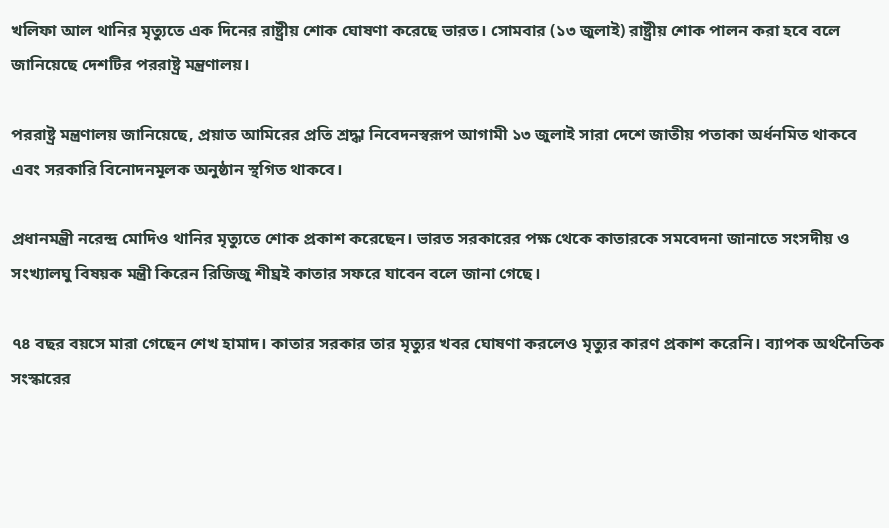খলিফা আল থানির মৃত্যুতে এক দিনের রাষ্ট্রীয় শোক ঘোষণা করেছে ভারত। সোমবার (১৩ জুলাই) রাষ্ট্রীয় শোক পালন করা হবে বলে জানিয়েছে দেশটির পররাষ্ট্র মন্ত্রণালয়।

পররাষ্ট্র মন্ত্রণালয় জানিয়েছে, প্রয়াত আমিরের প্রতি শ্রদ্ধা নিবেদনস্বরূপ আগামী ১৩ জুলাই সারা দেশে জাতীয় পতাকা অর্ধনমিত থাকবে এবং সরকারি বিনোদনমূলক অনুষ্ঠান স্থগিত থাকবে।

প্রধানমন্ত্রী নরেন্দ্র মোদিও থানির মৃত্যুতে শোক প্রকাশ করেছেন। ভারত সরকারের পক্ষ থেকে কাতারকে সমবেদনা জানাতে সংসদীয় ও সংখ্যালঘু বিষয়ক মন্ত্রী কিরেন রিজিজু শীঘ্রই কাতার সফরে যাবেন বলে জানা গেছে।

৭৪ বছর বয়সে মারা গেছেন শেখ হামাদ। কাতার সরকার তার মৃত্যুর খবর ঘোষণা করলেও মৃত্যুর কারণ প্রকাশ করেনি। ব্যাপক অর্থনৈতিক সংস্কারের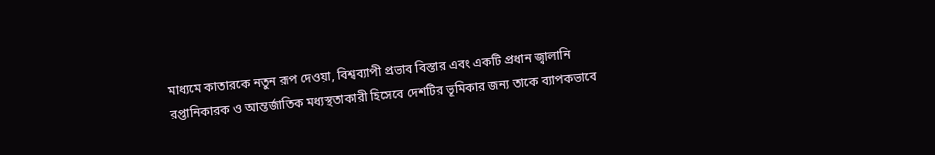মাধ্যমে কাতারকে নতুন রূপ দেওয়া, বিশ্বব্যাপী প্রভাব বিস্তার এবং একটি প্রধান জ্বালানি রপ্তানিকারক ও আন্তর্জাতিক মধ্যস্থতাকারী হিসেবে দেশটির ভূমিকার জন্য তাকে ব্যাপকভাবে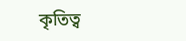কৃতিত্ব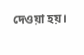দেওয়া হয়।